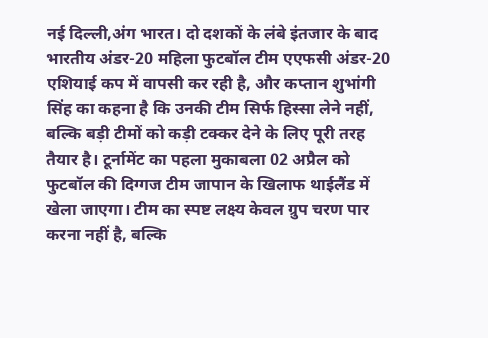नई दिल्ली,अंग भारत। दो दशकों के लंबे इंतजार के बाद भारतीय अंडर-20 महिला फुटबॉल टीम एएफसी अंडर-20 एशियाई कप में वापसी कर रही है, और कप्तान शुभांगी सिंह का कहना है कि उनकी टीम सिर्फ हिस्सा लेने नहीं, बल्कि बड़ी टीमों को कड़ी टक्कर देने के लिए पूरी तरह तैयार है। टूर्नामेंट का पहला मुकाबला 02 अप्रैल को फुटबॉल की दिग्गज टीम जापान के खिलाफ थाईलैंड में खेला जाएगा। टीम का स्पष्ट लक्ष्य केवल ग्रुप चरण पार करना नहीं है, बल्कि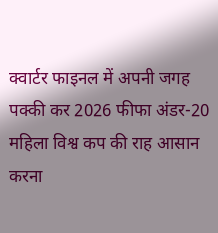क्वार्टर फाइनल में अपनी जगह पक्की कर 2026 फीफा अंडर-20 महिला विश्व कप की राह आसान करना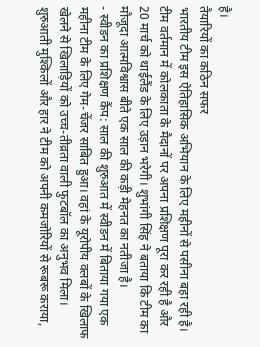है।
तैयारियों का कठिन सफर
भारतीय टीम इस ऐतिहासिक अभियान के लिए महीनों से पसीना बहा रही है। टीम वर्तमान में कोलकाता के मैदानों पर अपना प्रशिक्षण पूरा कर रही है और 20 मार्च को थाईलैंड के लिए उड़ान भरेगी। शुभांगी सिंह ने बताया कि टीम का मौजूदा आत्मविश्वास बीते एक साल की कड़ी मेहनत का नतीजा है।
- स्वीडन का प्रशिक्षण कैंप: साल की शुरुआत में स्वीडन में बिताया गया एक महीना टीम के लिए गेम-चेंजर साबित हुआ। वहां के यूरोपीय क्लबों के खिलाफ खेलने से खिलाड़ियों को उच्च-तीव्रता वाली फुटबॉल का अनुभव मिला। शुरुआती मुश्किलों और हार ने टीम को अपनी कमजोरियों से रूबरू कराया,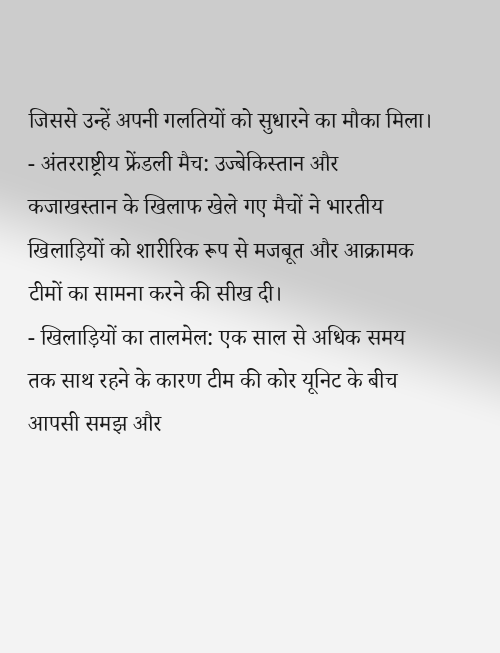जिससे उन्हें अपनी गलतियों को सुधारने का मौका मिला।
- अंतरराष्ट्रीय फ्रेंडली मैच: उज्बेकिस्तान और कजाखस्तान के खिलाफ खेले गए मैचों ने भारतीय खिलाड़ियों को शारीरिक रूप से मजबूत और आक्रामक टीमों का सामना करने की सीख दी।
- खिलाड़ियों का तालमेल: एक साल से अधिक समय तक साथ रहने के कारण टीम की कोर यूनिट के बीच आपसी समझ और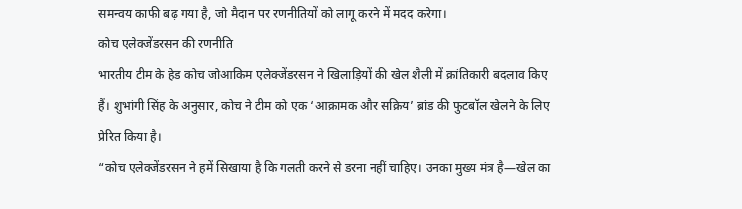समन्वय काफी बढ़ गया है, जो मैदान पर रणनीतियों को लागू करने में मदद करेगा।
कोच एलेक्जेंडरसन की रणनीति
भारतीय टीम के हेड कोच जोआकिम एलेक्जेंडरसन ने खिलाड़ियों की खेल शैली में क्रांतिकारी बदलाव किए हैं। शुभांगी सिंह के अनुसार, कोच ने टीम को एक ‘आक्रामक और सक्रिय’ ब्रांड की फुटबॉल खेलने के लिए प्रेरित किया है।
“कोच एलेक्जेंडरसन ने हमें सिखाया है कि गलती करने से डरना नहीं चाहिए। उनका मुख्य मंत्र है—खेल का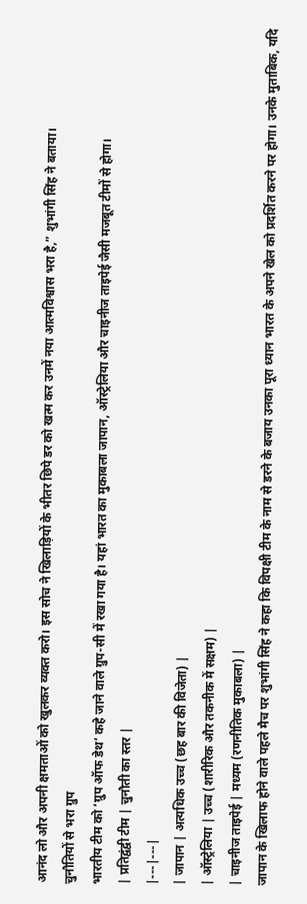आनंद लो और अपनी क्षमताओं को खुलकर व्यक्त करो। इस सोच ने खिलाड़ियों के भीतर छिपे डर को खत्म कर उनमें नया आत्मविश्वास भरा है,” शुभांगी सिंह ने बताया।
चुनौतियों से भरा ग्रुप
भारतीय टीम को ‘ग्रुप ऑफ डेथ’ कहे जाने वाले ग्रुप-सी में रखा गया है। यहां भारत का मुकाबला जापान, ऑस्ट्रेलिया और चाइनीज ताइपेई जैसी मजबूत टीमों से होगा।
| प्रतिद्वंद्वी टीम | चुनौती का स्तर |
|---|---|
| जापान | अत्यधिक उच्च (छह बार की विजेता) |
| ऑस्ट्रेलिया | उच्च (शारीरिक और तकनीक में सक्षम) |
| चाइनीज ताइपेई | मध्यम (रणनीतिक मुकाबला) |
जापान के खिलाफ होने वाले पहले मैच पर शुभांगी सिंह ने कहा कि विपक्षी टीम के नाम से डरने के बजाय उनका पूरा ध्यान भारत के अपने खेल को प्रदर्शित करने पर होगा। उनके मुताबिक, यदि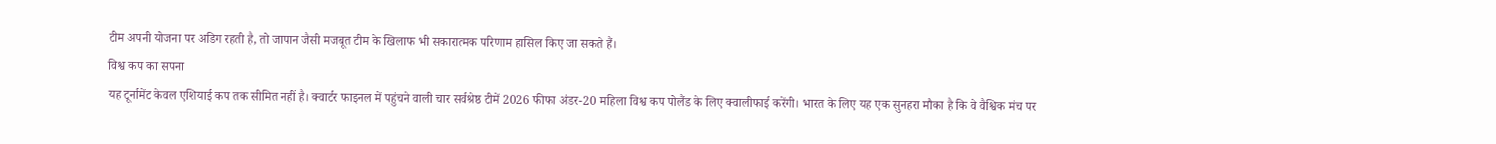टीम अपनी योजना पर अडिग रहती है, तो जापान जैसी मजबूत टीम के खिलाफ भी सकारात्मक परिणाम हासिल किए जा सकते हैं।
विश्व कप का सपना
यह टूर्नामेंट केवल एशियाई कप तक सीमित नहीं है। क्वार्टर फाइनल में पहुंचने वाली चार सर्वश्रेष्ठ टीमें 2026 फीफा अंडर-20 महिला विश्व कप पोलैंड के लिए क्वालीफाई करेंगी। भारत के लिए यह एक सुनहरा मौका है कि वे वैश्विक मंच पर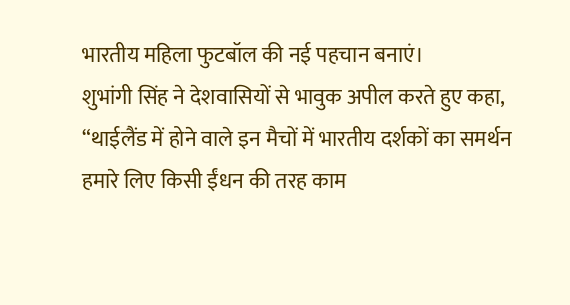भारतीय महिला फुटबॉल की नई पहचान बनाएं।
शुभांगी सिंह ने देशवासियों से भावुक अपील करते हुए कहा, “थाईलैंड में होने वाले इन मैचों में भारतीय दर्शकों का समर्थन हमारे लिए किसी ईंधन की तरह काम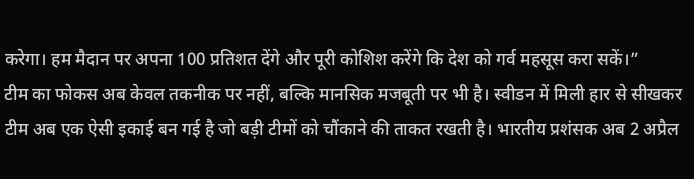करेगा। हम मैदान पर अपना 100 प्रतिशत देंगे और पूरी कोशिश करेंगे कि देश को गर्व महसूस करा सकें।”
टीम का फोकस अब केवल तकनीक पर नहीं, बल्कि मानसिक मजबूती पर भी है। स्वीडन में मिली हार से सीखकर टीम अब एक ऐसी इकाई बन गई है जो बड़ी टीमों को चौंकाने की ताकत रखती है। भारतीय प्रशंसक अब 2 अप्रैल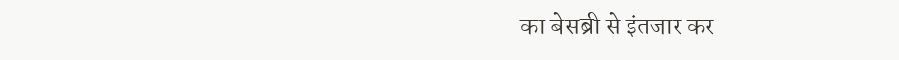का बेसब्री से इंतजार कर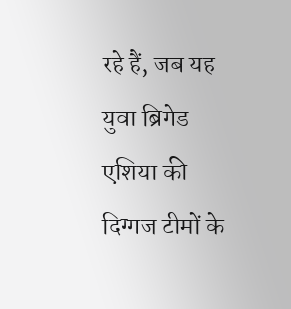रहे हैं, जब यह युवा ब्रिगेड एशिया की दिग्गज टीमों के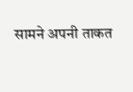सामने अपनी ताकत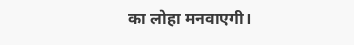का लोहा मनवाएगी।